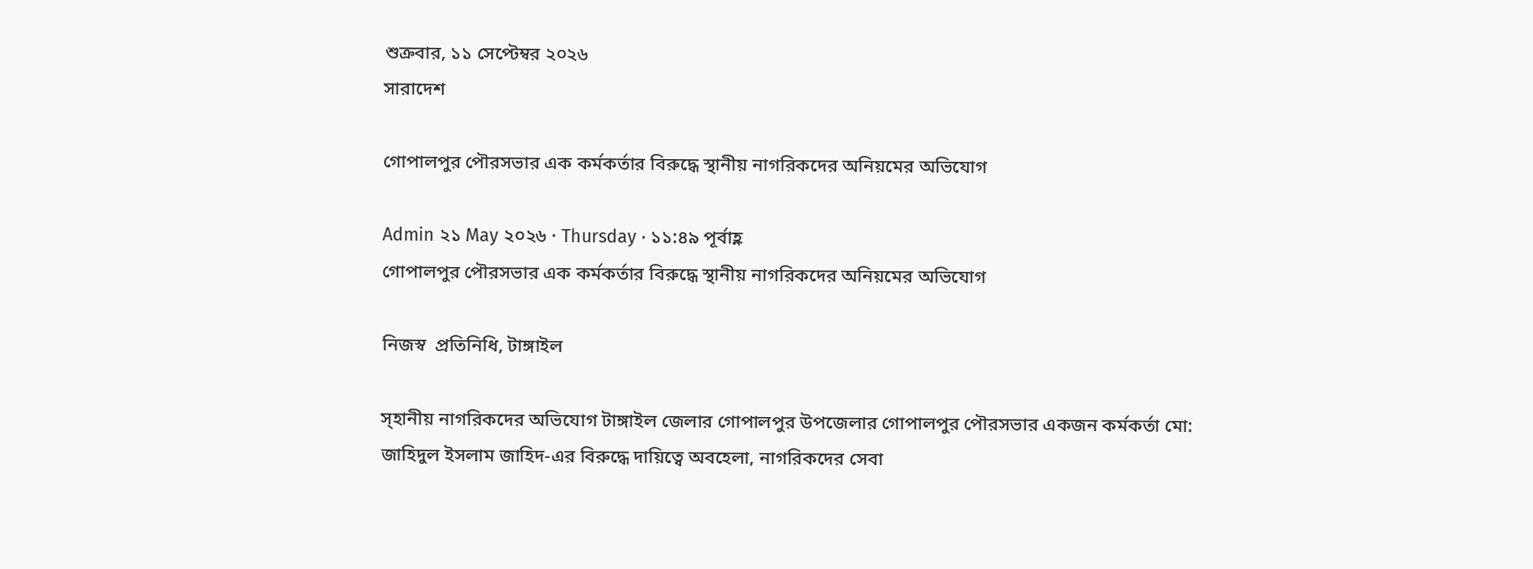শুক্রবার, ১১ সেপ্টেম্বর ২০২৬
সারাদেশ

গোপালপুর পৌরসভার এক কর্মকর্তার বিরুদ্ধে স্থানীয় নাগরিকদের অনিয়মের অভিযোগ

Admin ২১ May ২০২৬ · Thursday · ১১:৪৯ পূর্বাহ্ণ
গোপালপুর পৌরসভার এক কর্মকর্তার বিরুদ্ধে স্থানীয় নাগরিকদের অনিয়মের অভিযোগ

নিজস্ব  প্রতিনিধি, টাঙ্গাইল

স্হানীয় নাগরিকদের অভিযোগ টাঙ্গাইল জেলার গোপালপুর উপজেলার গোপালপুর পৌরসভার একজন কর্মকর্তা মো: জাহিদুল ইসলাম জাহিদ-এর বিরুদ্ধে দায়িত্বে অবহেলা, নাগরিকদের সেবা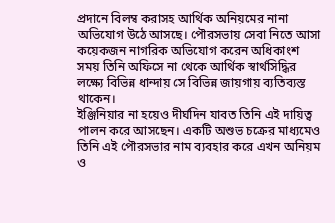প্রদানে বিলম্ব করাসহ আর্থিক অনিয়মের নানা অভিযোগ উঠে আসছে। পৌরসভায় সেবা নিতে আসা কয়েকজন নাগরিক অভিযোগ করেন অধিকাংশ সময় তিনি অফিসে না থেকে আর্থিক স্বার্থসিদ্ধির লক্ষ্যে বিভিন্ন ধান্দায় সে বিভিন্ন জায়গায় ব্যতিব্যস্ত থাকেন।
ইঞ্জিনিয়ার না হয়েও দীর্ঘদিন যাবত তিনি এই দায়িত্ব পালন করে আসছেন। একটি অশুভ চক্রের মাধ্যমেও তিনি এই পৌরসভার নাম ব্যবহার করে এখন অনিয়ম ও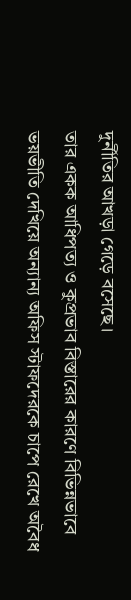দুর্নীতির আখড়া গেড়ে বসেছে।
তার একক আধিপত্য ও কুপ্রভাব বিস্তারের কারণে বিভিন্নভাবে ভয়ভীতি দেখিয়ে অন্যান্য অফিস স্টাফদেরকে চাপে রেখে অবৈধ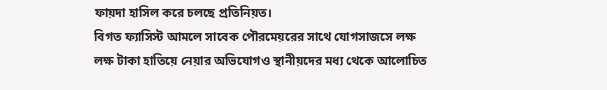ফায়দা হাসিল করে চলছে প্রতিনিয়ত।
বিগত ফ্যাসিস্ট আমলে সাবেক পৌরমেয়রের সাথে যোগসাজসে লক্ষ লক্ষ টাকা হাতিয়ে নেয়ার অভিযোগও স্থানীয়দের মধ্য থেকে আলোচিত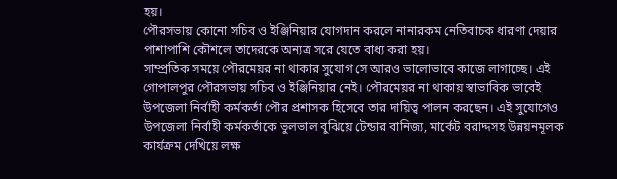হয়।
পৌরসভায় কোনো সচিব ও ইঞ্জিনিয়ার যোগদান করলে নানারকম নেতিবাচক ধারণা দেয়ার পাশাপাশি কৌশলে তাদেরকে অন্যত্র সরে যেতে বাধ্য করা হয়।
সাম্প্রতিক সময়ে পৌরমেয়র না থাকার সুযোগ সে আরও ভালোভাবে কাজে লাগাচ্ছে। এই গোপালপুর পৌরসভায় সচিব ও ইঞ্জিনিয়ার নেই। পৌরমেয়র না থাকায় স্বাভাবিক ভাবেই উপজেলা নির্বাহী কর্মকর্তা পৌর প্রশাসক হিসেবে তার দায়িত্ব পালন করছেন। এই সুযোগেও উপজেলা নির্বাহী কর্মকর্তাকে ভুলভাল বুঝিয়ে টেন্ডার বানিজ্য, মার্কেট বরাদ্দসহ উন্নয়নমূলক কার্যক্রম দেখিয়ে লক্ষ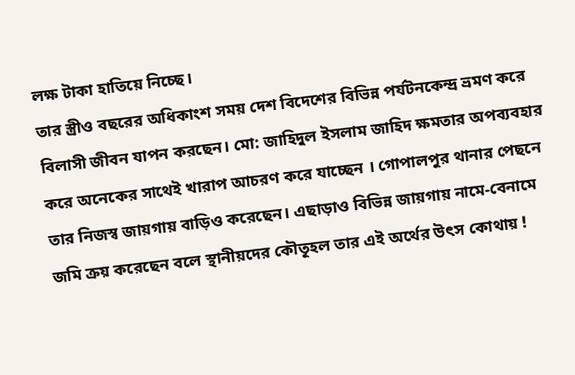লক্ষ টাকা হাতিয়ে নিচ্ছে।
তার স্ত্রীও বছরের অধিকাংশ সময় দেশ বিদেশের বিভিন্ন পর্যটনকেন্দ্র ভ্রমণ করে বিলাসী জীবন যাপন করছেন। মো: জাহিদুল ইসলাম জাহিদ ক্ষমতার অপব্যবহার করে অনেকের সাথেই খারাপ আচরণ করে যাচ্ছেন । গোপালপুর থানার পেছনে তার নিজস্ব জায়গায় বাড়িও করেছেন। এছাড়াও বিভিন্ন জায়গায় নামে-বেনামে জমি ক্রয় করেছেন বলে স্থানীয়দের কৌতূহল তার এই অর্থের উৎস কোথায় !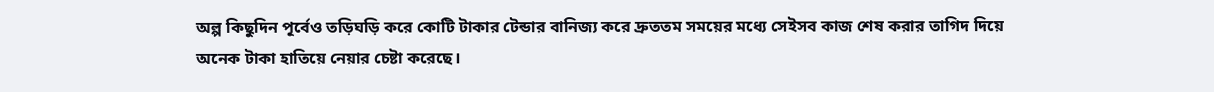অল্প কিছুদিন পূর্বেও তড়িঘড়ি করে কোটি টাকার টেন্ডার বানিজ্য করে দ্রুততম সময়ের মধ্যে সেইসব কাজ শেষ করার তাগিদ দিয়ে অনেক টাকা হাতিয়ে নেয়ার চেষ্টা করেছে।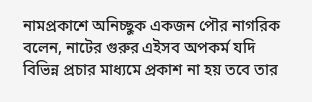নামপ্রকাশে অনিচ্ছুক একজন পৌর নাগরিক বলেন, নাটের গুরুর এইসব অপকর্ম যদি বিভিন্ন প্রচার মাধ্যমে প্রকাশ না হয় তবে তার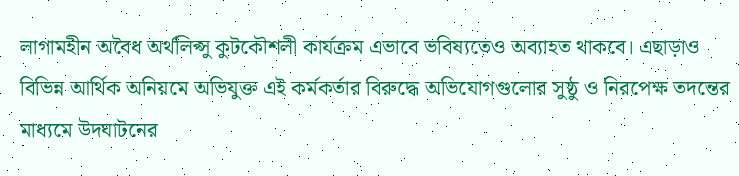লাগামহীন অবৈধ অর্থলিপ্সু কুটকৌশলী কার্যক্রম এভাবে ভবিষ্যতেও অব্যাহত থাকবে। এছাড়াও বিভিন্ন আর্থিক অনিয়মে অভিযুক্ত এই কর্মকর্তার বিরুদ্ধে অভিযোগগুলোর সুষ্ঠু ও নিরপেক্ষ তদন্তের মাধ্যমে উদঘাটনের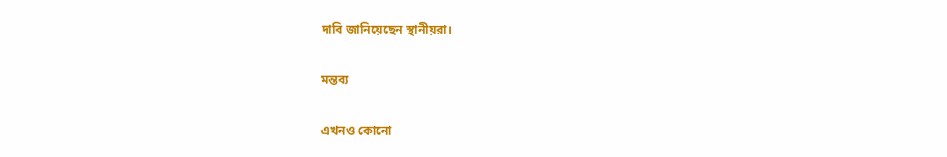দাবি জানিয়েছেন স্থানীয়রা।

মন্তব্য

এখনও কোনো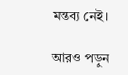মন্তব্য নেই।

আরও পড়ুন